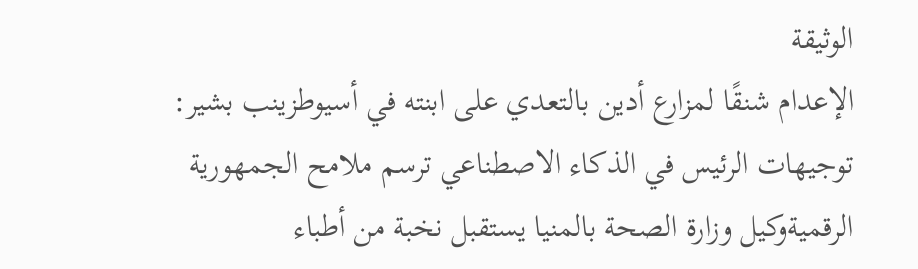الوثيقة
الإعدام شنقًا لمزارع أدين بالتعدي على ابنته في أسيوطزينب بشير: توجيهات الرئيس في الذكاء الاصطناعي ترسم ملامح الجمهورية الرقميةوكيل وزارة الصحة بالمنيا يستقبل نخبة من أطباء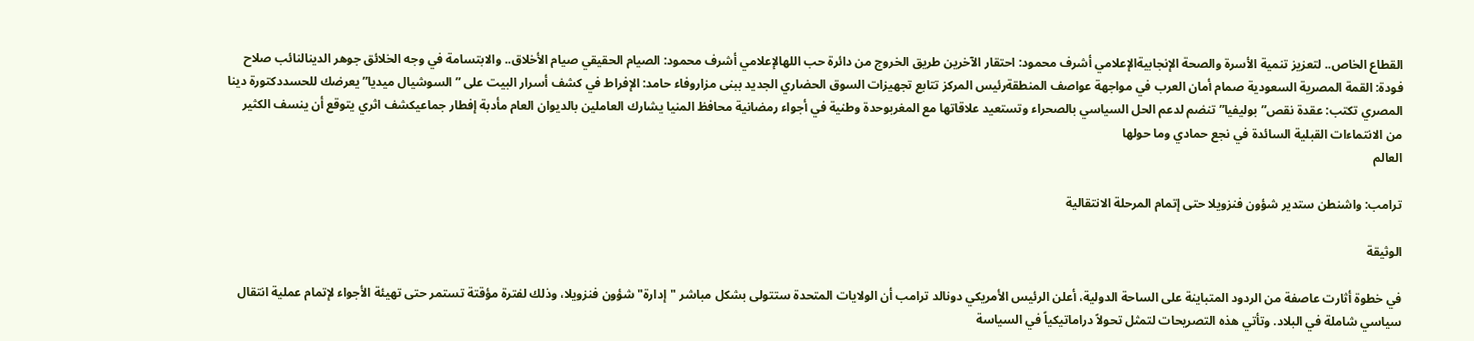القطاع الخاص.. لتعزيز تنمية الأسرة والصحة الإنجابيةالإعلامي أشرف محمود: احتقار الآخرين طريق الخروج من دائرة حب اللهالإعلامي أشرف محمود: الصيام الحقيقي صيام الأخلاق.. والابتسامة في وجه الخلائق جوهر الدينالنائب صلاح فودة: القمة المصرية السعودية صمام أمان العرب في مواجهة عواصف المنطقةرئيس المركز تتابع تجهيزات السوق الحضاري الجديد ببنى مزاروفاء حامد: الإفراط في كشف أسرار البيت على ”السوشيال ميديا” يعرضك للحسددكتورة دينا المصري تكتب: عقدة نقص”بوليفيا” تنضم لدعم الحل السياسي بالصحراء وتستعيد علاقاتها مع المغربوحدة وطنية في أجواء رمضانية محافظ المنيا يشارك العاملين بالديوان العام مأدبة إفطار جماعيكشف اثري يتوقع أن ينسف الكثير من الانتماءات القبلية السائدة في نجع حمادي وما حولها
العالم

ترامب: واشنطن ستدير شؤون فنزويلا حتى إتمام المرحلة الانتقالية

الوثيقة

في خطوة أثارت عاصفة من الردود المتباينة على الساحة الدولية، أعلن الرئيس الأمريكي دونالد ترامب أن الولايات المتحدة ستتولى بشكل مباشر "إدارة" شؤون فنزويلا، وذلك لفترة مؤقتة تستمر حتى تهيئة الأجواء لإتمام عملية انتقال سياسي شاملة في البلاد. وتأتي هذه التصريحات لتمثل تحولاً دراماتيكياً في السياسة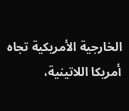الخارجية الأمريكية تجاه أمريكا اللاتينية،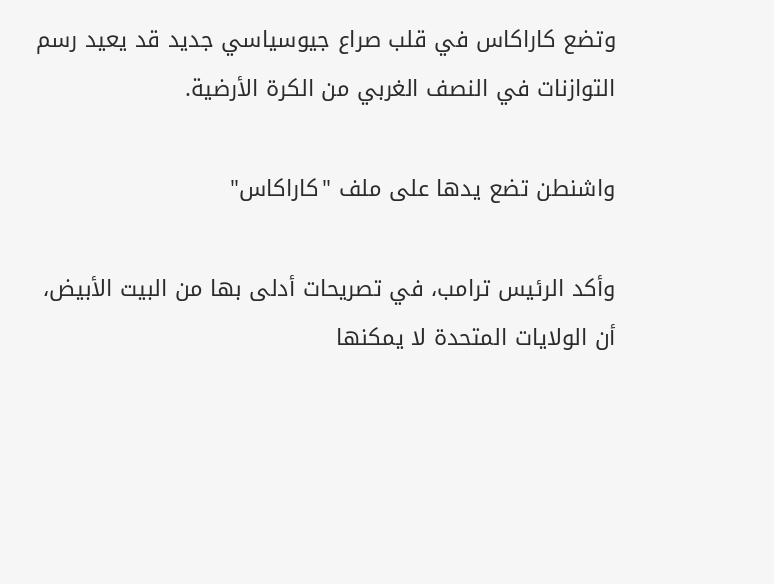وتضع كاراكاس في قلب صراع جيوسياسي جديد قد يعيد رسم التوازنات في النصف الغربي من الكرة الأرضية.

واشنطن تضع يدها على ملف "كاراكاس"

وأكد الرئيس ترامب، في تصريحات أدلى بها من البيت الأبيض، أن الولايات المتحدة لا يمكنها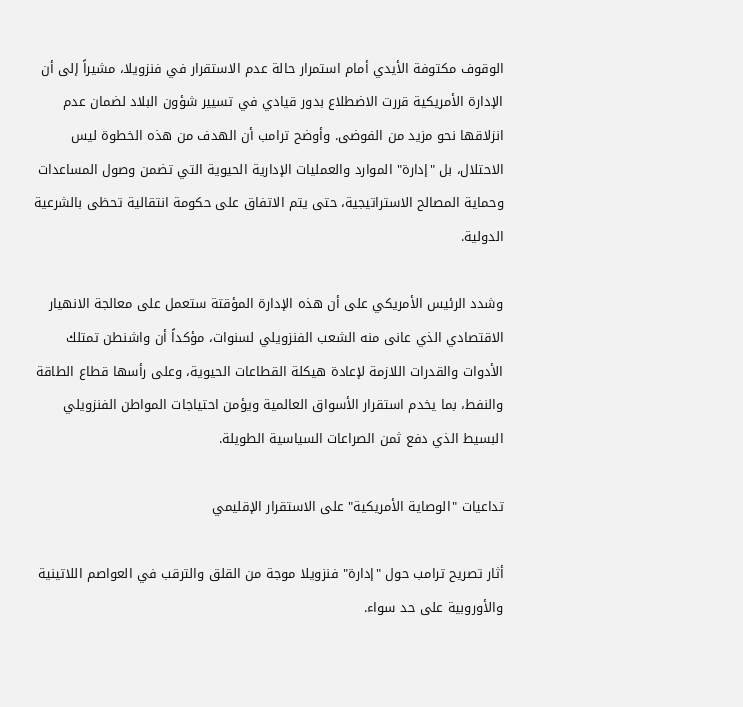الوقوف مكتوفة الأيدي أمام استمرار حالة عدم الاستقرار في فنزويلا، مشيراً إلى أن الإدارة الأمريكية قررت الاضطلاع بدور قيادي في تسيير شؤون البلاد لضمان عدم انزلاقها نحو مزيد من الفوضى. وأوضح ترامب أن الهدف من هذه الخطوة ليس الاحتلال، بل "إدارة" الموارد والعمليات الإدارية الحيوية التي تضمن وصول المساعدات وحماية المصالح الاستراتيجية، حتى يتم الاتفاق على حكومة انتقالية تحظى بالشرعية الدولية.

وشدد الرئيس الأمريكي على أن هذه الإدارة المؤقتة ستعمل على معالجة الانهيار الاقتصادي الذي عانى منه الشعب الفنزويلي لسنوات، مؤكداً أن واشنطن تمتلك الأدوات والقدرات اللازمة لإعادة هيكلة القطاعات الحيوية، وعلى رأسها قطاع الطاقة والنفط، بما يخدم استقرار الأسواق العالمية ويؤمن احتياجات المواطن الفنزويلي البسيط الذي دفع ثمن الصراعات السياسية الطويلة.

تداعيات "الوصاية الأمريكية" على الاستقرار الإقليمي

أثار تصريح ترامب حول "إدارة" فنزويلا موجة من القلق والترقب في العواصم اللاتينية والأوروبية على حد سواء.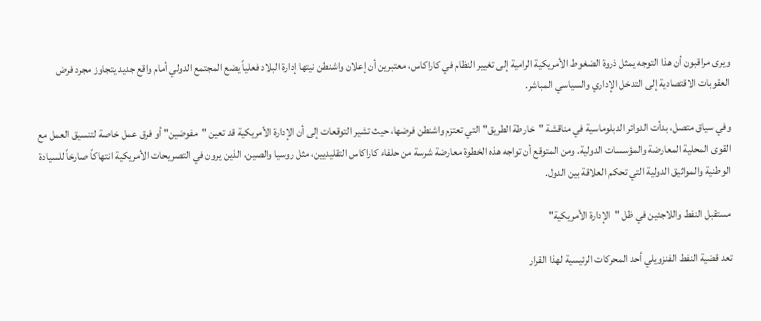ويرى مراقبون أن هذا التوجه يمثل ذروة الضغوط الأمريكية الرامية إلى تغيير النظام في كاراكاس، معتبرين أن إعلان واشنطن نيتها إدارة البلاد فعلياً يضع المجتمع الدولي أمام واقع جديد يتجاوز مجرد فرض العقوبات الاقتصادية إلى التدخل الإداري والسياسي المباشر.

وفي سياق متصل، بدأت الدوائر الدبلوماسية في مناقشة "خارطة الطريق" التي تعتزم واشنطن فرضها، حيث تشير التوقعات إلى أن الإدارة الأمريكية قد تعين "مفوضين" أو فرق عمل خاصة لتنسيق العمل مع القوى المحلية المعارضة والمؤسسات الدولية. ومن المتوقع أن تواجه هذه الخطوة معارضة شرسة من حلفاء كاراكاس التقليديين، مثل روسيا والصين، الذين يرون في التصريحات الأمريكية انتهاكاً صارخاً للسيادة الوطنية والمواثيق الدولية التي تحكم العلاقة بين الدول.

مستقبل النفط واللاجئين في ظل "الإدارة الأمريكية"

تعد قضية النفط الفنزويلي أحد المحركات الرئيسية لهذا القرار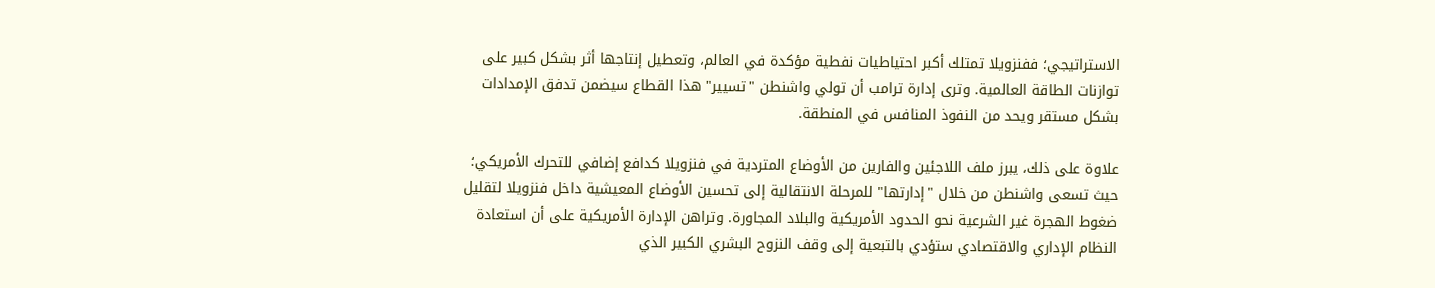الاستراتيجي؛ ففنزويلا تمتلك أكبر احتياطيات نفطية مؤكدة في العالم، وتعطيل إنتاجها أثر بشكل كبير على توازنات الطاقة العالمية. وترى إدارة ترامب أن تولي واشنطن "تسيير" هذا القطاع سيضمن تدفق الإمدادات بشكل مستقر ويحد من النفوذ المنافس في المنطقة.

علاوة على ذلك، يبرز ملف اللاجئين والفارين من الأوضاع المتردية في فنزويلا كدافع إضافي للتحرك الأمريكي؛ حيث تسعى واشنطن من خلال "إدارتها" للمرحلة الانتقالية إلى تحسين الأوضاع المعيشية داخل فنزويلا لتقليل ضغوط الهجرة غير الشرعية نحو الحدود الأمريكية والبلاد المجاورة. وتراهن الإدارة الأمريكية على أن استعادة النظام الإداري والاقتصادي ستؤدي بالتبعية إلى وقف النزوح البشري الكبير الذي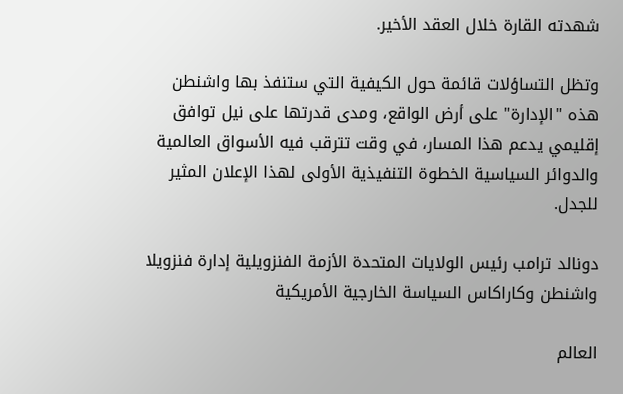شهدته القارة خلال العقد الأخير.

وتظل التساؤلات قائمة حول الكيفية التي ستنفذ بها واشنطن هذه "الإدارة" على أرض الواقع، ومدى قدرتها على نيل توافق إقليمي يدعم هذا المسار، في وقت تترقب فيه الأسواق العالمية والدوائر السياسية الخطوة التنفيذية الأولى لهذا الإعلان المثير للجدل.

دونالد ترامب رئيس الولايات المتحدة الأزمة الفنزويلية إدارة فنزويلا واشنطن وكاراكاس السياسة الخارجية الأمريكية

العالم